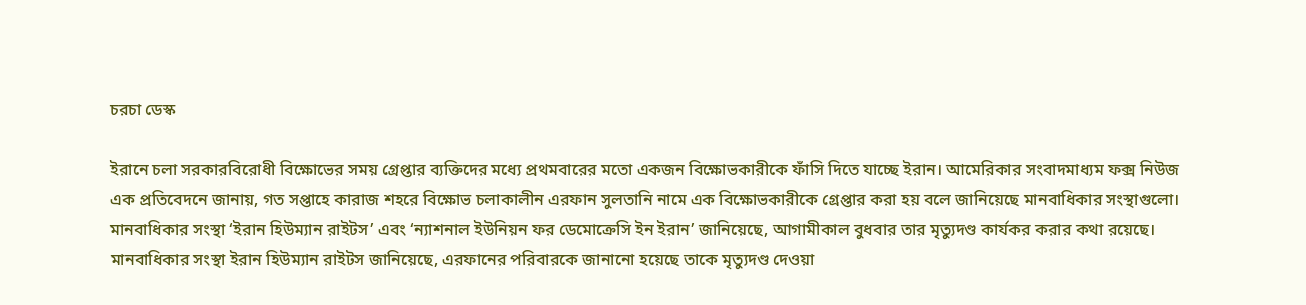চরচা ডেস্ক

ইরানে চলা সরকারবিরোধী বিক্ষোভের সময় গ্রেপ্তার ব্যক্তিদের মধ্যে প্রথমবারের মতো একজন বিক্ষোভকারীকে ফাঁসি দিতে যাচ্ছে ইরান। আমেরিকার সংবাদমাধ্যম ফক্স নিউজ এক প্রতিবেদনে জানায়, গত সপ্তাহে কারাজ শহরে বিক্ষোভ চলাকালীন এরফান সুলতানি নামে এক বিক্ষোভকারীকে গ্রেপ্তার করা হয় বলে জানিয়েছে মানবাধিকার সংস্থাগুলো।
মানবাধিকার সংস্থা ‘ইরান হিউম্যান রাইটস’ এবং ‘ন্যাশনাল ইউনিয়ন ফর ডেমোক্রেসি ইন ইরান’ জানিয়েছে, আগামীকাল বুধবার তার মৃত্যুদণ্ড কার্যকর করার কথা রয়েছে।
মানবাধিকার সংস্থা ইরান হিউম্যান রাইটস জানিয়েছে, এরফানের পরিবারকে জানানো হয়েছে তাকে মৃত্যুদণ্ড দেওয়া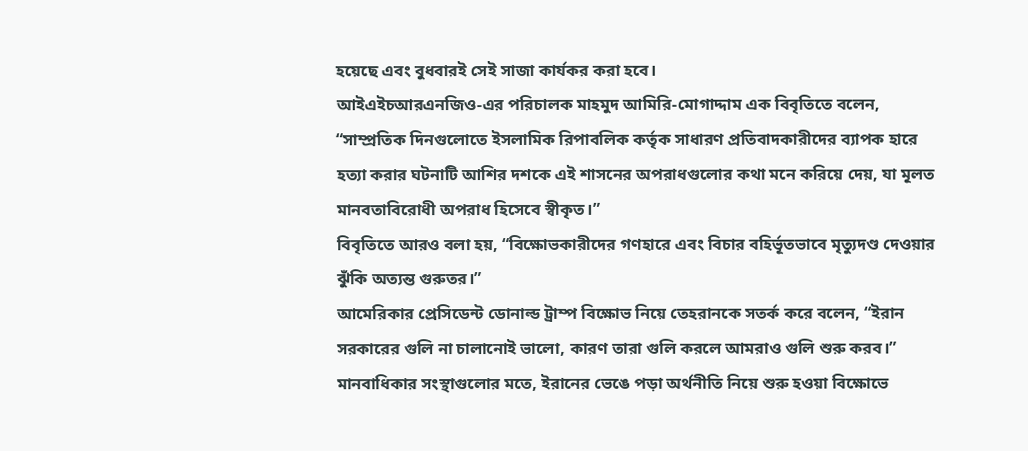হয়েছে এবং বুধবারই সেই সাজা কার্যকর করা হবে।
আইএইচআরএনজিও-এর পরিচালক মাহমুদ আমিরি-মোগাদ্দাম এক বিবৃতিতে বলেন, “সাম্প্রতিক দিনগুলোতে ইসলামিক রিপাবলিক কর্তৃক সাধারণ প্রতিবাদকারীদের ব্যাপক হারে হত্যা করার ঘটনাটি আশির দশকে এই শাসনের অপরাধগুলোর কথা মনে করিয়ে দেয়, যা মূলত মানবতাবিরোধী অপরাধ হিসেবে স্বীকৃত।”
বিবৃতিতে আরও বলা হয়, “বিক্ষোভকারীদের গণহারে এবং বিচার বহির্ভূতভাবে মৃত্যুদণ্ড দেওয়ার ঝুঁকি অত্যন্ত গুরুতর।”
আমেরিকার প্রেসিডেন্ট ডোনাল্ড ট্রাম্প বিক্ষোভ নিয়ে তেহরানকে সতর্ক করে বলেন, “ইরান সরকারের গুলি না চালানোই ভালো, কারণ তারা গুলি করলে আমরাও গুলি শুরু করব।”
মানবাধিকার সংস্থাগুলোর মতে, ইরানের ভেঙে পড়া অর্থনীতি নিয়ে শুরু হওয়া বিক্ষোভে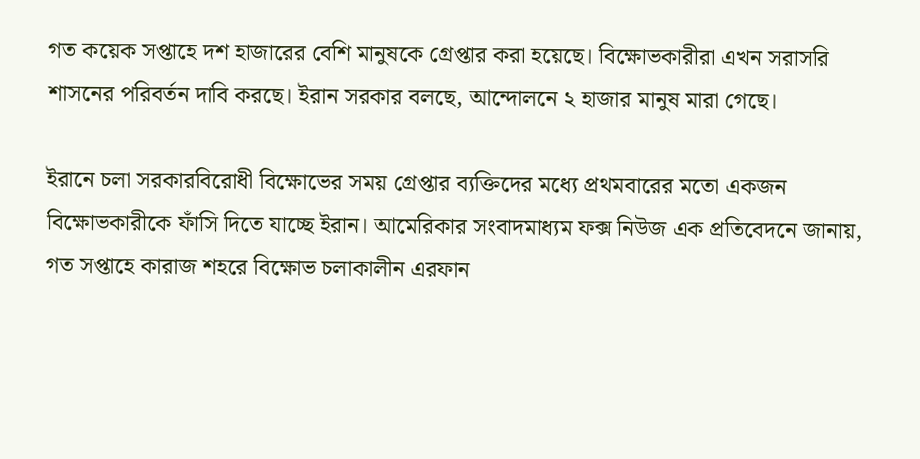গত কয়েক সপ্তাহে দশ হাজারের বেশি মানুষকে গ্রেপ্তার করা হয়েছে। বিক্ষোভকারীরা এখন সরাসরি শাসনের পরিবর্তন দাবি করছে। ইরান সরকার বলছে, আন্দোলনে ২ হাজার মানুষ মারা গেছে।

ইরানে চলা সরকারবিরোধী বিক্ষোভের সময় গ্রেপ্তার ব্যক্তিদের মধ্যে প্রথমবারের মতো একজন বিক্ষোভকারীকে ফাঁসি দিতে যাচ্ছে ইরান। আমেরিকার সংবাদমাধ্যম ফক্স নিউজ এক প্রতিবেদনে জানায়, গত সপ্তাহে কারাজ শহরে বিক্ষোভ চলাকালীন এরফান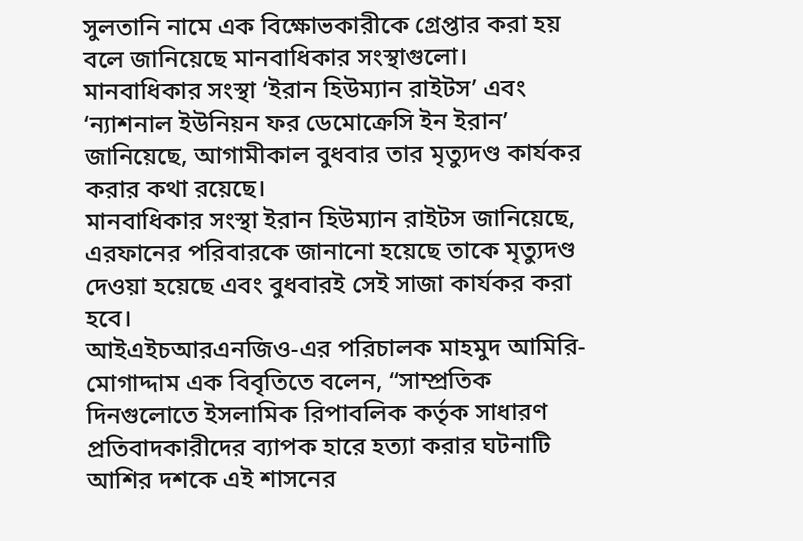সুলতানি নামে এক বিক্ষোভকারীকে গ্রেপ্তার করা হয় বলে জানিয়েছে মানবাধিকার সংস্থাগুলো।
মানবাধিকার সংস্থা ‘ইরান হিউম্যান রাইটস’ এবং ‘ন্যাশনাল ইউনিয়ন ফর ডেমোক্রেসি ইন ইরান’ জানিয়েছে, আগামীকাল বুধবার তার মৃত্যুদণ্ড কার্যকর করার কথা রয়েছে।
মানবাধিকার সংস্থা ইরান হিউম্যান রাইটস জানিয়েছে, এরফানের পরিবারকে জানানো হয়েছে তাকে মৃত্যুদণ্ড দেওয়া হয়েছে এবং বুধবারই সেই সাজা কার্যকর করা হবে।
আইএইচআরএনজিও-এর পরিচালক মাহমুদ আমিরি-মোগাদ্দাম এক বিবৃতিতে বলেন, “সাম্প্রতিক দিনগুলোতে ইসলামিক রিপাবলিক কর্তৃক সাধারণ প্রতিবাদকারীদের ব্যাপক হারে হত্যা করার ঘটনাটি আশির দশকে এই শাসনের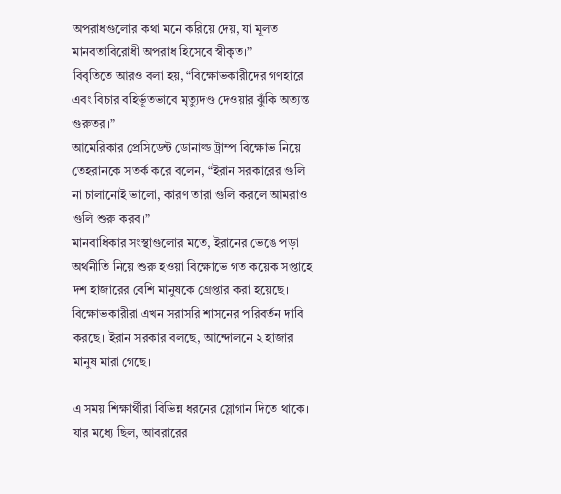অপরাধগুলোর কথা মনে করিয়ে দেয়, যা মূলত মানবতাবিরোধী অপরাধ হিসেবে স্বীকৃত।”
বিবৃতিতে আরও বলা হয়, “বিক্ষোভকারীদের গণহারে এবং বিচার বহির্ভূতভাবে মৃত্যুদণ্ড দেওয়ার ঝুঁকি অত্যন্ত গুরুতর।”
আমেরিকার প্রেসিডেন্ট ডোনাল্ড ট্রাম্প বিক্ষোভ নিয়ে তেহরানকে সতর্ক করে বলেন, “ইরান সরকারের গুলি না চালানোই ভালো, কারণ তারা গুলি করলে আমরাও গুলি শুরু করব।”
মানবাধিকার সংস্থাগুলোর মতে, ইরানের ভেঙে পড়া অর্থনীতি নিয়ে শুরু হওয়া বিক্ষোভে গত কয়েক সপ্তাহে দশ হাজারের বেশি মানুষকে গ্রেপ্তার করা হয়েছে। বিক্ষোভকারীরা এখন সরাসরি শাসনের পরিবর্তন দাবি করছে। ইরান সরকার বলছে, আন্দোলনে ২ হাজার মানুষ মারা গেছে।

এ সময় শিক্ষার্থীরা বিভিন্ন ধরনের স্লোগান দিতে থাকে। যার মধ্যে ছিল, আবরারের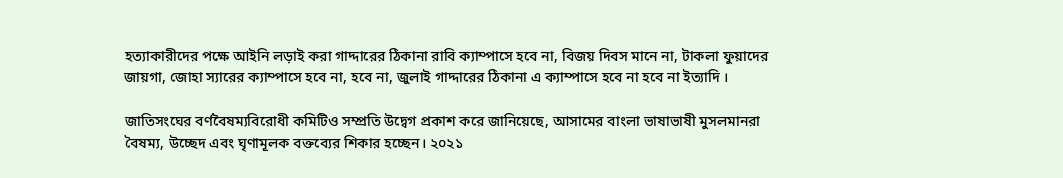হত্যাকারীদের পক্ষে আইনি লড়াই করা গাদ্দারের ঠিকানা রাবি ক্যাম্পাসে হবে না, বিজয় দিবস মানে না, টাকলা ফুয়াদের জায়গা, জোহা স্যারের ক্যাম্পাসে হবে না, হবে না, জুলাই গাদ্দারের ঠিকানা এ ক্যাম্পাসে হবে না হবে না ইত্যাদি ।

জাতিসংঘের বর্ণবৈষম্যবিরোধী কমিটিও সম্প্রতি উদ্বেগ প্রকাশ করে জানিয়েছে, আসামের বাংলা ভাষাভাষী মুসলমানরা বৈষম্য, উচ্ছেদ এবং ঘৃণামূলক বক্তব্যের শিকার হচ্ছেন। ২০২১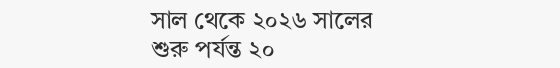সাল থেকে ২০২৬ সালের শুরু পর্যন্ত ২০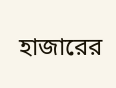হাজারের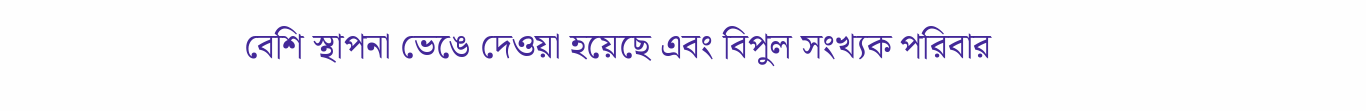বেশি স্থাপনা ভেঙে দেওয়া হয়েছে এবং বিপুল সংখ্যক পরিবার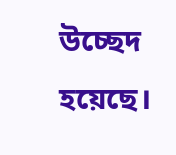উচ্ছেদ হয়েছে।